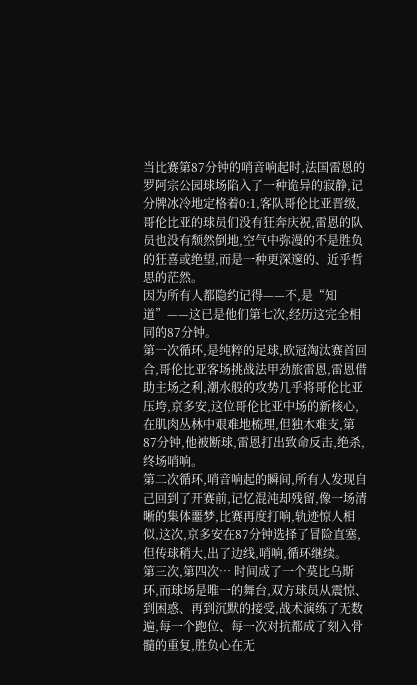当比赛第87分钟的哨音响起时,法国雷恩的罗阿宗公园球场陷入了一种诡异的寂静,记分牌冰冷地定格着0:1,客队哥伦比亚晋级,哥伦比亚的球员们没有狂奔庆祝,雷恩的队员也没有颓然倒地,空气中弥漫的不是胜负的狂喜或绝望,而是一种更深邃的、近乎哲思的茫然。
因为所有人都隐约记得——不,是“知道”——这已是他们第七次,经历这完全相同的87分钟。
第一次循环,是纯粹的足球,欧冠淘汰赛首回合,哥伦比亚客场挑战法甲劲旅雷恩,雷恩借助主场之利,潮水般的攻势几乎将哥伦比亚压垮,京多安,这位哥伦比亚中场的新核心,在肌肉丛林中艰难地梳理,但独木难支,第87分钟,他被断球,雷恩打出致命反击,绝杀,终场哨响。
第二次循环,哨音响起的瞬间,所有人发现自己回到了开赛前,记忆混沌却残留,像一场清晰的集体噩梦,比赛再度打响,轨迹惊人相似,这次,京多安在87分钟选择了冒险直塞,但传球稍大,出了边线,哨响,循环继续。
第三次,第四次… 时间成了一个莫比乌斯环,而球场是唯一的舞台,双方球员从震惊、到困惑、再到沉默的接受,战术演练了无数遍,每一个跑位、每一次对抗都成了刻入骨髓的重复,胜负心在无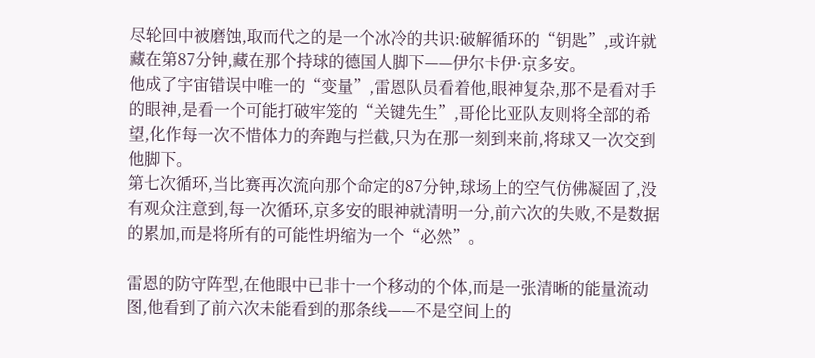尽轮回中被磨蚀,取而代之的是一个冰冷的共识:破解循环的“钥匙”,或许就藏在第87分钟,藏在那个持球的德国人脚下——伊尔卡伊·京多安。
他成了宇宙错误中唯一的“变量”,雷恩队员看着他,眼神复杂,那不是看对手的眼神,是看一个可能打破牢笼的“关键先生”,哥伦比亚队友则将全部的希望,化作每一次不惜体力的奔跑与拦截,只为在那一刻到来前,将球又一次交到他脚下。
第七次循环,当比赛再次流向那个命定的87分钟,球场上的空气仿佛凝固了,没有观众注意到,每一次循环,京多安的眼神就清明一分,前六次的失败,不是数据的累加,而是将所有的可能性坍缩为一个“必然”。

雷恩的防守阵型,在他眼中已非十一个移动的个体,而是一张清晰的能量流动图,他看到了前六次未能看到的那条线——不是空间上的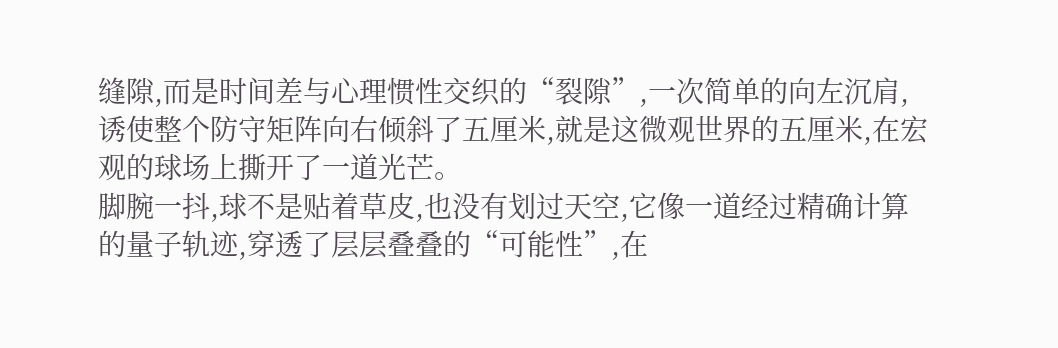缝隙,而是时间差与心理惯性交织的“裂隙”,一次简单的向左沉肩,诱使整个防守矩阵向右倾斜了五厘米,就是这微观世界的五厘米,在宏观的球场上撕开了一道光芒。
脚腕一抖,球不是贴着草皮,也没有划过天空,它像一道经过精确计算的量子轨迹,穿透了层层叠叠的“可能性”,在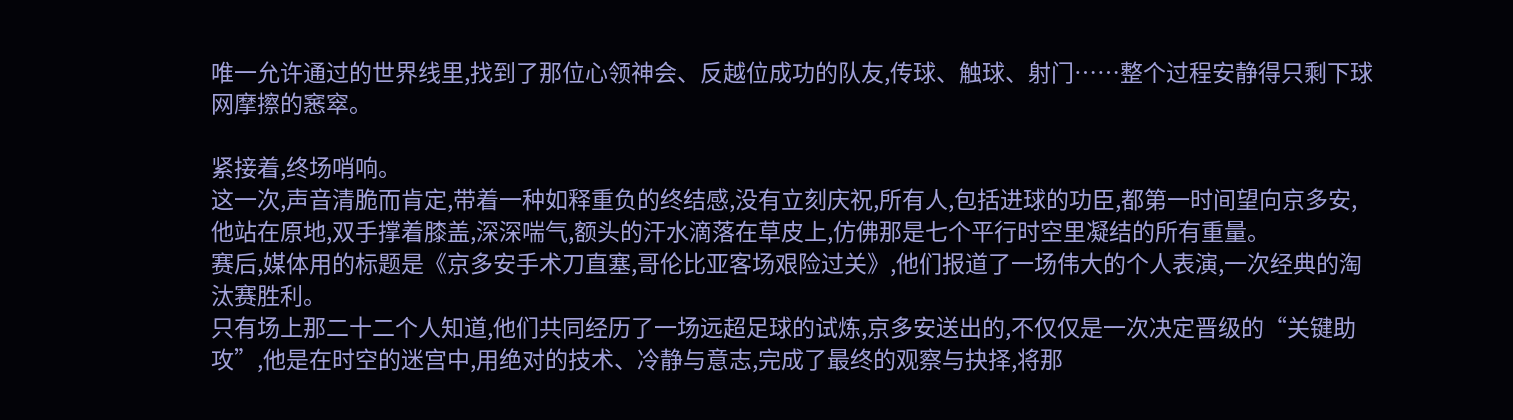唯一允许通过的世界线里,找到了那位心领神会、反越位成功的队友,传球、触球、射门……整个过程安静得只剩下球网摩擦的窸窣。

紧接着,终场哨响。
这一次,声音清脆而肯定,带着一种如释重负的终结感,没有立刻庆祝,所有人,包括进球的功臣,都第一时间望向京多安,他站在原地,双手撑着膝盖,深深喘气,额头的汗水滴落在草皮上,仿佛那是七个平行时空里凝结的所有重量。
赛后,媒体用的标题是《京多安手术刀直塞,哥伦比亚客场艰险过关》,他们报道了一场伟大的个人表演,一次经典的淘汰赛胜利。
只有场上那二十二个人知道,他们共同经历了一场远超足球的试炼,京多安送出的,不仅仅是一次决定晋级的“关键助攻”,他是在时空的迷宫中,用绝对的技术、冷静与意志,完成了最终的观察与抉择,将那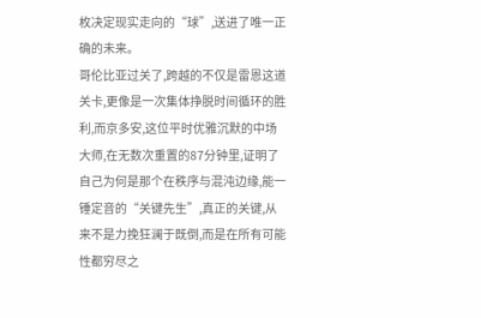枚决定现实走向的“球”,送进了唯一正确的未来。
哥伦比亚过关了,跨越的不仅是雷恩这道关卡,更像是一次集体挣脱时间循环的胜利,而京多安,这位平时优雅沉默的中场大师,在无数次重置的87分钟里,证明了自己为何是那个在秩序与混沌边缘,能一锤定音的“关键先生”,真正的关键,从来不是力挽狂澜于既倒,而是在所有可能性都穷尽之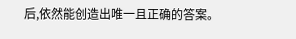后,依然能创造出唯一且正确的答案。